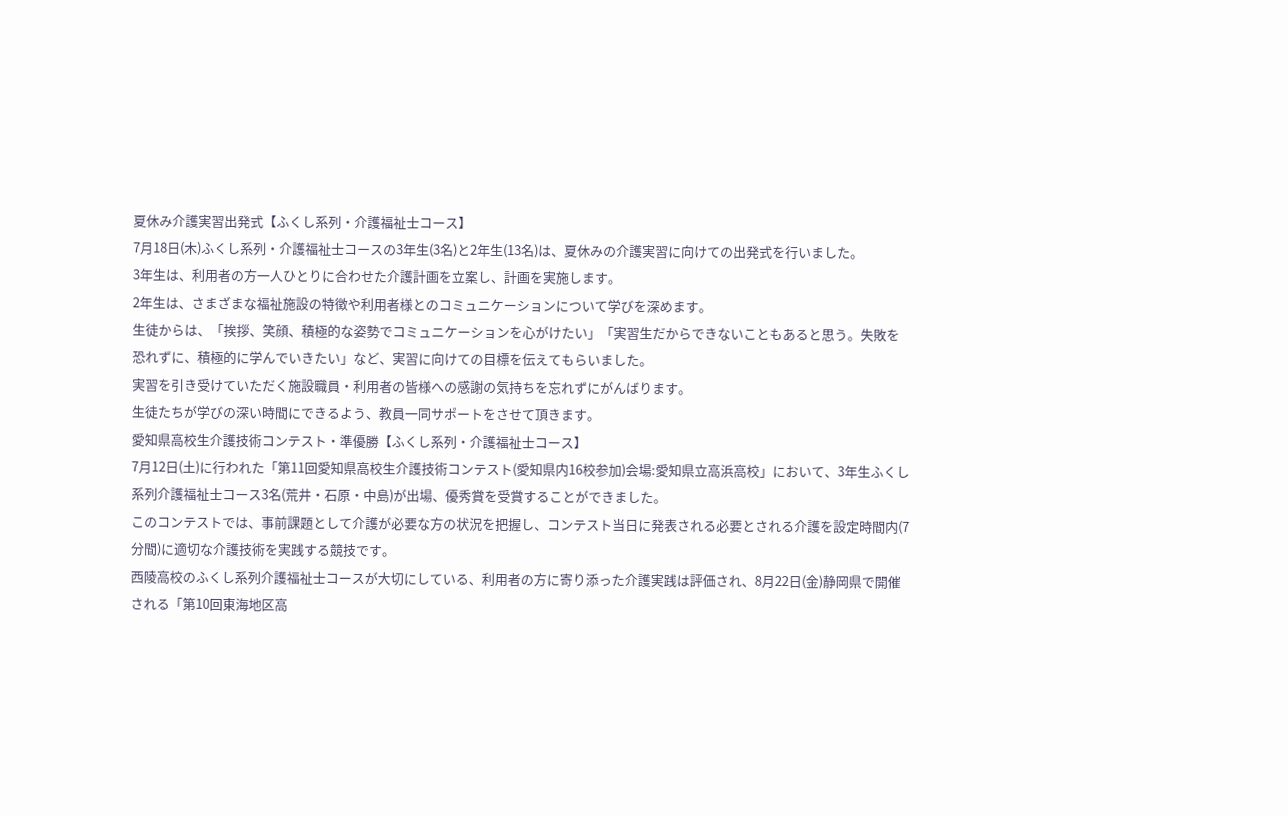夏休み介護実習出発式【ふくし系列・介護福祉士コース】
7月18日(木)ふくし系列・介護福祉士コースの3年生(3名)と2年生(13名)は、夏休みの介護実習に向けての出発式を行いました。
3年生は、利用者の方一人ひとりに合わせた介護計画を立案し、計画を実施します。
2年生は、さまざまな福祉施設の特徴や利用者様とのコミュニケーションについて学びを深めます。
生徒からは、「挨拶、笑顔、積極的な姿勢でコミュニケーションを心がけたい」「実習生だからできないこともあると思う。失敗を恐れずに、積極的に学んでいきたい」など、実習に向けての目標を伝えてもらいました。
実習を引き受けていただく施設職員・利用者の皆様への感謝の気持ちを忘れずにがんばります。
生徒たちが学びの深い時間にできるよう、教員一同サポートをさせて頂きます。
愛知県高校生介護技術コンテスト・準優勝【ふくし系列・介護福祉士コース】
7月12日(土)に行われた「第11回愛知県高校生介護技術コンテスト(愛知県内16校参加)会場:愛知県立高浜高校」において、3年生ふくし系列介護福祉士コース3名(荒井・石原・中島)が出場、優秀賞を受賞することができました。
このコンテストでは、事前課題として介護が必要な方の状況を把握し、コンテスト当日に発表される必要とされる介護を設定時間内(7分間)に適切な介護技術を実践する競技です。
西陵高校のふくし系列介護福祉士コースが大切にしている、利用者の方に寄り添った介護実践は評価され、8月22日(金)静岡県で開催される「第10回東海地区高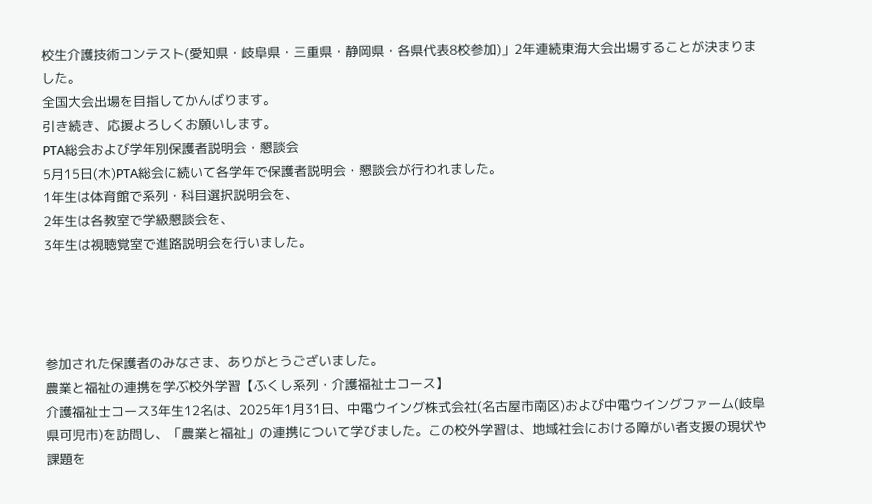校生介護技術コンテスト(愛知県・岐阜県・三重県・静岡県・各県代表8校参加)」2年連続東海大会出場することが決まりました。
全国大会出場を目指してかんばります。
引き続き、応援よろしくお願いします。
PTA総会および学年別保護者説明会・懇談会
5月15日(木)PTA総会に続いて各学年で保護者説明会・懇談会が行われました。
1年生は体育館で系列・科目選択説明会を、
2年生は各教室で学級懇談会を、
3年生は視聴覚室で進路説明会を行いました。




参加された保護者のみなさま、ありがとうございました。
農業と福祉の連携を学ぶ校外学習【ふくし系列・介護福祉士コース】
介護福祉士コース3年生12名は、2025年1月31日、中電ウイング株式会社(名古屋市南区)および中電ウイングファーム(岐阜県可児市)を訪問し、「農業と福祉」の連携について学びました。この校外学習は、地域社会における障がい者支援の現状や課題を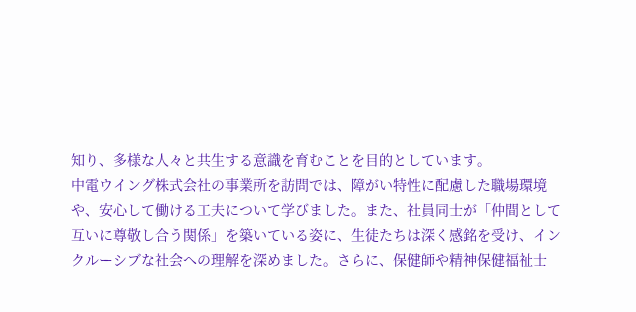知り、多様な人々と共生する意識を育むことを目的としています。
中電ウイング株式会社の事業所を訪問では、障がい特性に配慮した職場環境や、安心して働ける工夫について学びました。また、社員同士が「仲間として互いに尊敬し合う関係」を築いている姿に、生徒たちは深く感銘を受け、インクルーシブな社会への理解を深めました。さらに、保健師や精神保健福祉士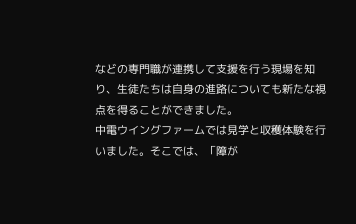などの専門職が連携して支援を行う現場を知り、生徒たちは自身の進路についても新たな視点を得ることができました。
中電ウイングファームでは見学と収穫体験を行いました。そこでは、「障が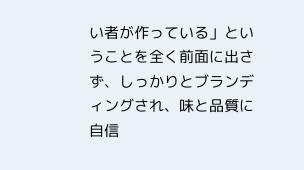い者が作っている」ということを全く前面に出さず、しっかりとブランディングされ、味と品質に自信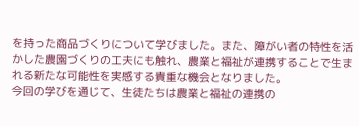を持った商品づくりについて学びました。また、障がい者の特性を活かした農園づくりの工夫にも触れ、農業と福祉が連携することで生まれる新たな可能性を実感する貴重な機会となりました。
今回の学びを通じて、生徒たちは農業と福祉の連携の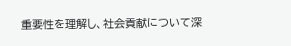重要性を理解し、社会貢献について深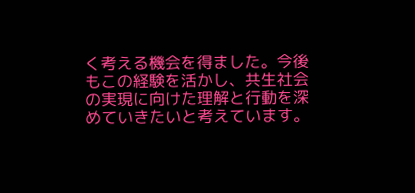く考える機会を得ました。今後もこの経験を活かし、共生社会の実現に向けた理解と行動を深めていきたいと考えています。